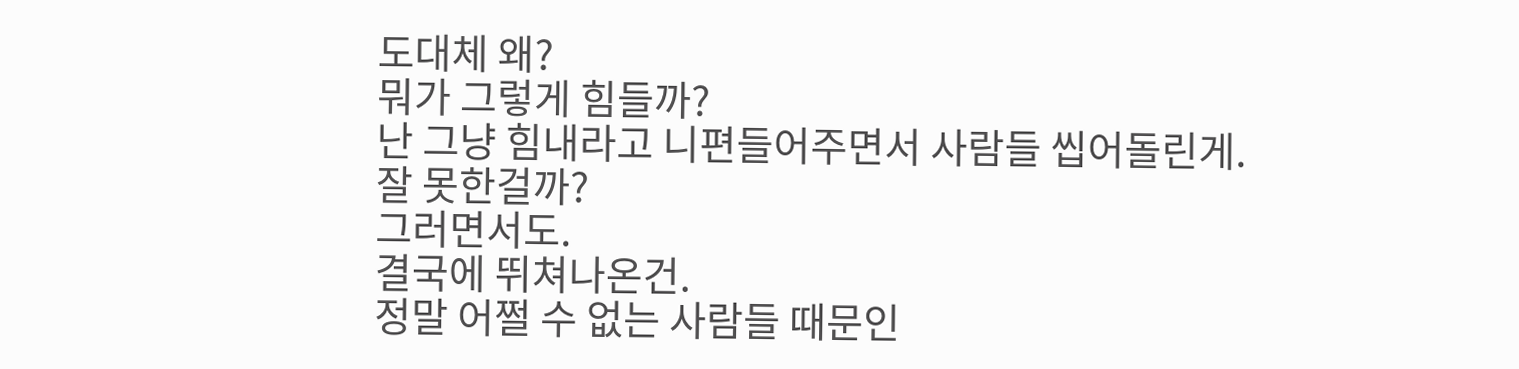도대체 왜?
뭐가 그렇게 힘들까?
난 그냥 힘내라고 니편들어주면서 사람들 씹어돌린게.
잘 못한걸까?
그러면서도.
결국에 뛰쳐나온건.
정말 어쩔 수 없는 사람들 때문인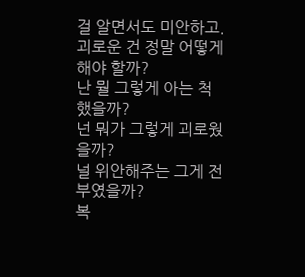걸 알면서도 미안하고.
괴로운 건 정말 어떻게해야 할까?
난 뭘 그렇게 아는 척 했을까?
넌 뭐가 그렇게 괴로웠을까?
널 위안해주는 그게 전부였을까?
복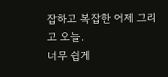잡하고 복잡한 어제 그리고 오늘.
너무 쉽게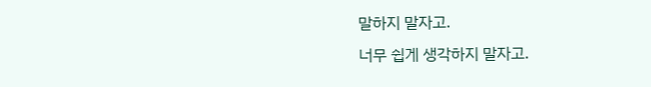말하지 말자고.
너무 쉽게 생각하지 말자고.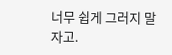너무 쉽게 그러지 말자고.